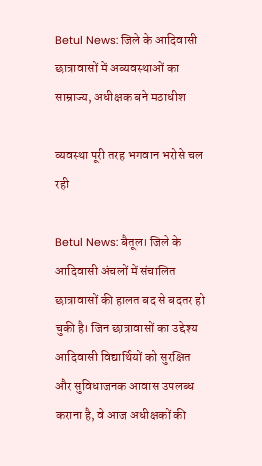Betul News: जिले के आदिवासी छात्रावासों में अव्यवस्थाओं का साम्राज्य, अधीक्षक बने मठाधीश

व्यवस्था पूरी तरह भगवान भरोसे चल रही

Betul News: बैतूल। जिले के आदिवासी अंचलों में संचालित छात्रावासों की हालत बद से बदतर हो चुकी है। जिन छात्रावासों का उद्देश्य आदिवासी विद्यार्थियों को सुरक्षित और सुविधाजनक आवास उपलब्ध कराना है, वे आज अधीक्षकों की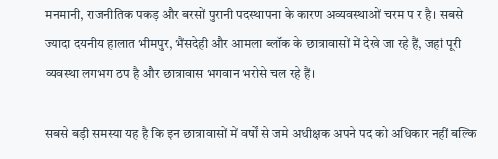मनमानी, राजनीतिक पकड़ और बरसों पुरानी पदस्थापना के कारण अव्यवस्थाओं चरम प र है। सबसे ज्यादा दयनीय हालात भीमपुर, भैंसदेही और आमला ब्लॉक के छात्रावासों में देखे जा रहे हैं, जहां पूरी व्यवस्था लगभग ठप है और छात्रावास भगवान भरोसे चल रहे हैं।

सबसे बड़ी समस्या यह है कि इन छात्रावासों में वर्षों से जमे अधीक्षक अपने पद को अधिकार नहीं बल्कि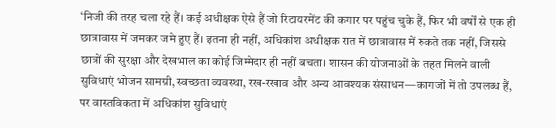‘निजी की तरह चला रहे हैं। कई अधीक्षक ऐसे हैं जो रिटायरमेंट की कगार पर पहुंच चुके हैं, फिर भी वर्षों से एक ही छात्रावास में जमकर जमे हुए हैं। इतना ही नहीं, अधिकांश अधीक्षक रात में छात्रावास में रुकते तक नहीं, जिससे छात्रों की सुरक्षा और देखभाल का कोई जिम्मेदार ही नहीं बचता। शासन की योजनाओं के तहत मिलने वाली सुविधाएं भोजन सामग्री, स्वच्छता व्यवस्था, रख-रखाव और अन्य आवश्यक संसाधन—कागजों में तो उपलब्ध हैं, पर वास्तविकता में अधिकांश सुविधाएं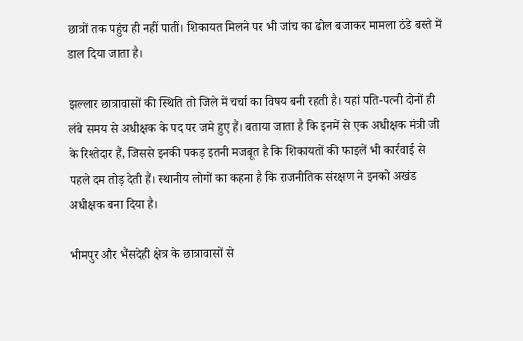छात्रों तक पहुंच ही नहीं पातीं। शिकायत मिलने पर भी जांच का ढोल बजाकर मामला ठंडे बस्ते में डाल दिया जाता है।

झल्लार छात्रावासों की स्थिति तो जिले में चर्चा का विषय बनी रहती है। यहां पति-पत्नी दोनों ही लंबे समय से अधीक्षक के पद पर जमे हुए हैं। बताया जाता है कि इनमें से एक अधीक्षक मंत्री जी के रिश्तेदार हैं, जिससे इनकी पकड़ इतनी मजबूत है कि शिकायतों की फाइलें भी कार्रवाई से पहले दम तोड़ देती हैं। स्थानीय लोगों का कहना है कि राजनीतिक संरक्षण ने इनको अखंड अधीक्षक बना दिया है।

भीमपुर और भैंसदेही क्षेत्र के छात्रावासों से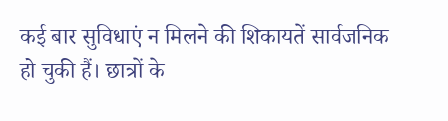कई बार सुविधाएं न मिलने की शिकायतें सार्वजनिक हो चुकी हैं। छात्रों के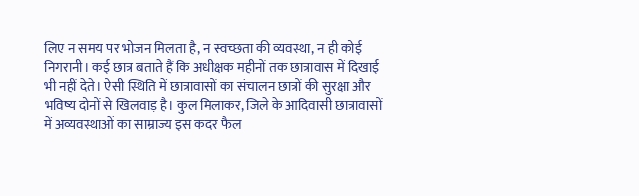लिए न समय पर भोजन मिलता है, न स्वच्छता की व्यवस्था, न ही कोई निगरानी। कई छात्र बताते हैं कि अधीक्षक महीनों तक छात्रावास में दिखाई भी नहीं देते। ऐसी स्थिति में छात्रावासों का संचालन छात्रों की सुरक्षा और भविष्य दोनों से खिलवाड़ है। कुल मिलाकर, जिले के आदिवासी छात्रावासों में अव्यवस्थाओं का साम्राज्य इस कदर फैल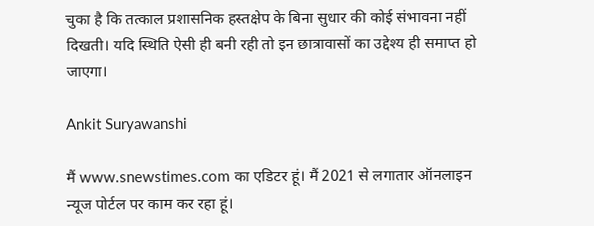चुका है कि तत्काल प्रशासनिक हस्तक्षेप के बिना सुधार की कोई संभावना नहीं दिखती। यदि स्थिति ऐसी ही बनी रही तो इन छात्रावासों का उद्देश्य ही समाप्त हो जाएगा।

Ankit Suryawanshi

मैं www.snewstimes.com का एडिटर हूं। मैं 2021 से लगातार ऑनलाइन न्यूज पोर्टल पर काम कर रहा हूं।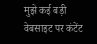मुझे कई बड़ी वेबसाइट पर कंटेंट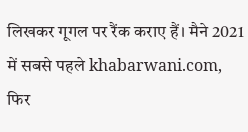लिखकर गूगल पर रैंक कराए हैं। मैने 2021 में सबसे पहले khabarwani.com, फिर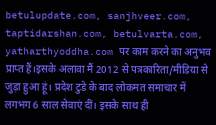betulupdate.com, sanjhveer.com, taptidarshan.com, betulvarta.com, yatharthyoddha.com पर काम करने का अनुभव प्राप्त हैं।इसके अलावा मैं 2012 से पत्रकारिता/मीडिया से जुड़ा हुआ हूं। प्रदेश टुडे के बाद लोकमत समाचार में लगभग 6 साल सेवाएं दीं। इसके साथ ही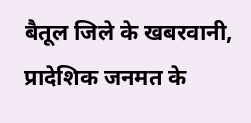बैतूल जिले के खबरवानी, प्रादेशिक जनमत के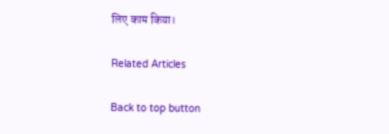लिए काम किया।

Related Articles

Back to top button